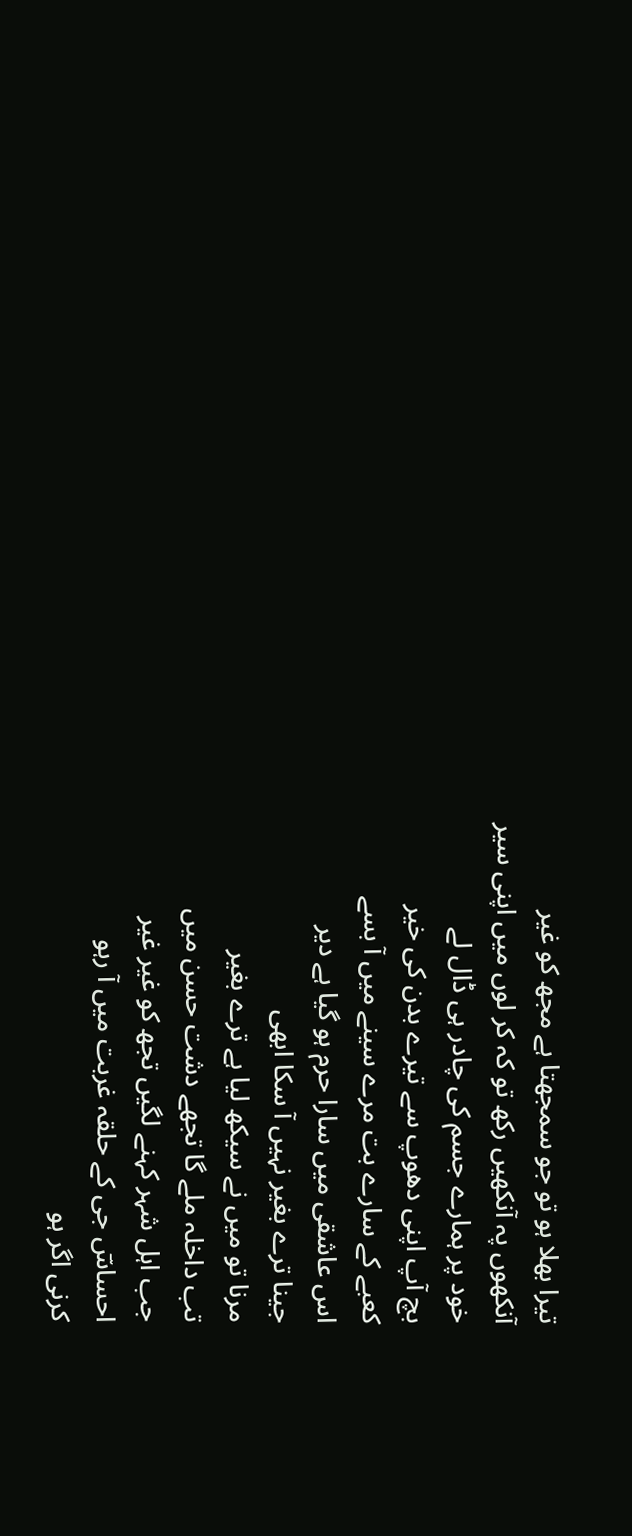تیرا بھلا ہو تو جو سمجھتا ہے مجھ کو غیر
آنکھوں پہ آنکھیں رکھ تو کہ کر لوں میں اپنی سیر
خود پر ہمارے جسم کی چادر ہی ڈال لے
بچ آپ اپنی دھوپ سے تیرے بدن کی خیر
کعبے کے سارے بت مرے سینے میں آ بسے
اس عاشقی میں سارا حرم ہو گیا ہے دیر
جینا ترے بغیر نہیں آ سکا ابھی
مرنا تو میں نے سیکھ لیا ہے ترے بغیر
تب داخلہ ملے گا تجھے دشت حسن میں
جب اہل شہر کہنے لگیں تجھ کو غیر غیر
احساسؔ جی کے حلقہ غربت میں آ رہو
کرنی اگر ہو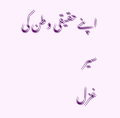اپنے حقیقی وطن کی سیر
غزل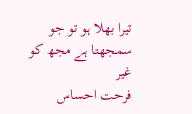تیرا بھلا ہو تو جو سمجھتا ہے مجھ کو غیر
فرحت احساس